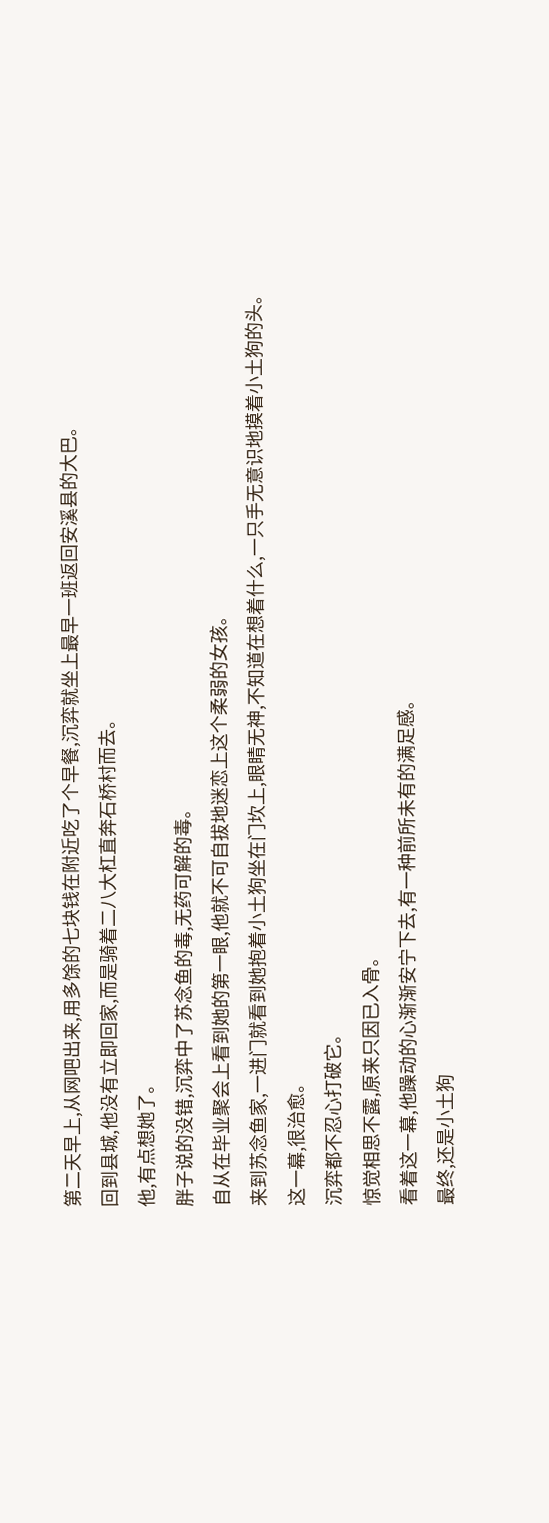第二天早上,从网吧出来,用多馀的七块钱在附近吃了个早餐,沉弈就坐上最早一班返回安溪县的大巴。
回到县城,他没有立即回家,而是骑着二八大杠直奔石桥村而去。
他,有点想她了。
胖子说的没错,沉弈中了苏念鱼的毒,无药可解的毒。
自从在毕业聚会上看到她的第一眼,他就不可自拔地迷恋上这个柔弱的女孩。
来到苏念鱼家,一进门就看到她抱着小土狗坐在门坎上,眼睛无神,不知道在想着什么,一只手无意识地摸着小土狗的头。
这一幕,很治愈。
沉弈都不忍心打破它。
惊觉相思不露,原来只因已入骨。
看着这一幕,他躁动的心渐渐安宁下去,有一种前所未有的满足感。
最终,还是小土狗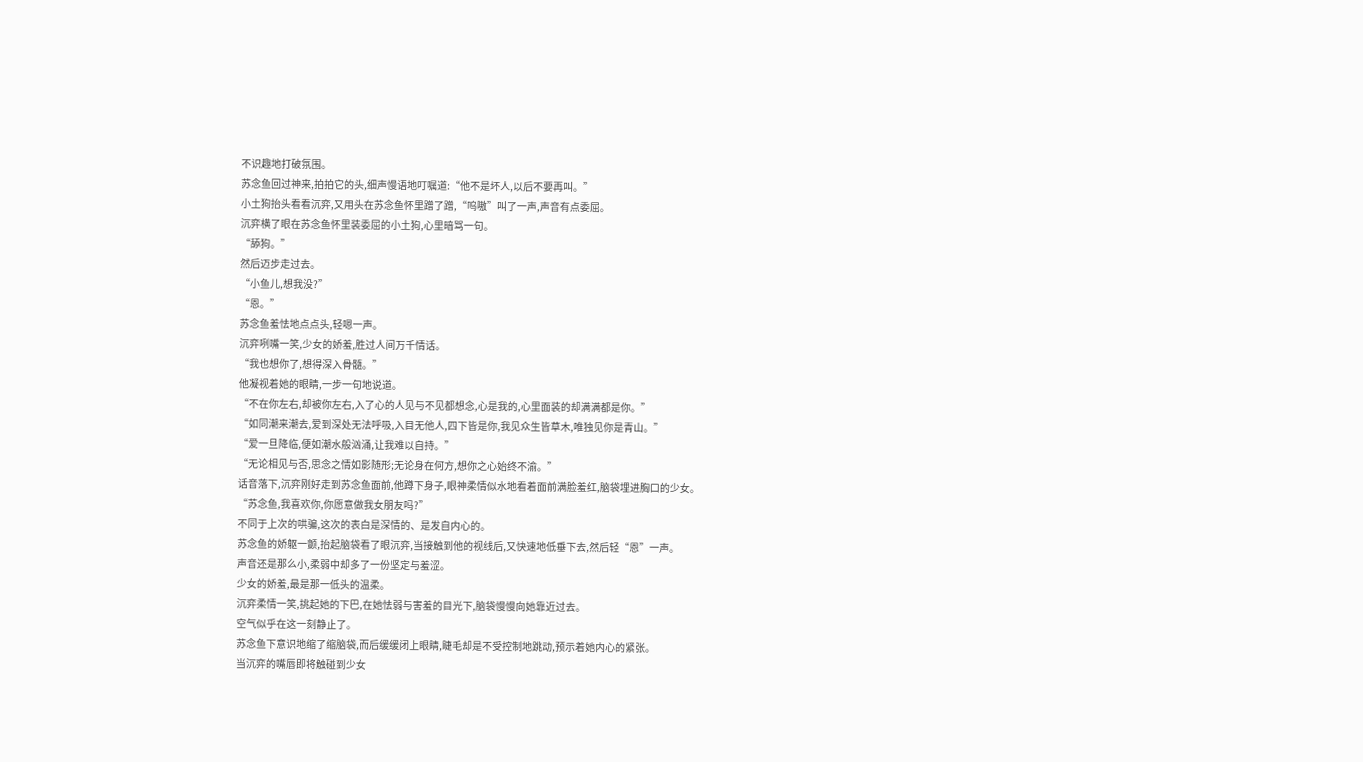不识趣地打破氛围。
苏念鱼回过神来,拍拍它的头,细声慢语地叮嘱道:“他不是坏人,以后不要再叫。”
小土狗抬头看看沉弈,又用头在苏念鱼怀里蹭了蹭,“呜嗷”叫了一声,声音有点委屈。
沉弈横了眼在苏念鱼怀里装委屈的小土狗,心里暗骂一句。
“舔狗。”
然后迈步走过去。
“小鱼儿,想我没?”
“恩。”
苏念鱼羞怯地点点头,轻嗯一声。
沉弈咧嘴一笑,少女的娇羞,胜过人间万千情话。
“我也想你了,想得深入骨髓。”
他凝视着她的眼睛,一步一句地说道。
“不在你左右,却被你左右,入了心的人见与不见都想念,心是我的,心里面装的却满满都是你。”
“如同潮来潮去,爱到深处无法呼吸,入目无他人,四下皆是你,我见众生皆草木,唯独见你是青山。”
“爱一旦降临,便如潮水般汹涌,让我难以自持。”
“无论相见与否,思念之情如影随形;无论身在何方,想你之心始终不渝。”
话音落下,沉弈刚好走到苏念鱼面前,他蹲下身子,眼神柔情似水地看着面前满脸羞红,脑袋埋进胸口的少女。
“苏念鱼,我喜欢你,你愿意做我女朋友吗?”
不同于上次的哄骗,这次的表白是深情的、是发自内心的。
苏念鱼的娇躯一颤,抬起脑袋看了眼沉弈,当接触到他的视线后,又快速地低垂下去,然后轻“恩”一声。
声音还是那么小,柔弱中却多了一份坚定与羞涩。
少女的娇羞,最是那一低头的温柔。
沉弈柔情一笑,挑起她的下巴,在她怯弱与害羞的目光下,脑袋慢慢向她靠近过去。
空气似乎在这一刻静止了。
苏念鱼下意识地缩了缩脑袋,而后缓缓闭上眼睛,睫毛却是不受控制地跳动,预示着她内心的紧张。
当沉弈的嘴唇即将触碰到少女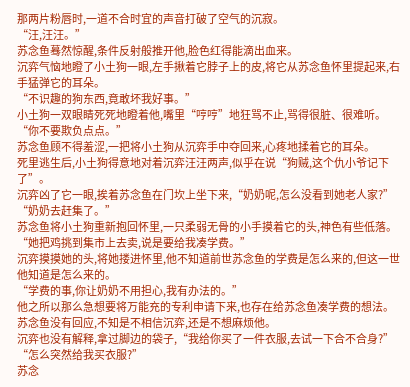那两片粉唇时,一道不合时宜的声音打破了空气的沉寂。
“汪,汪汪。”
苏念鱼蓦然惊醒,条件反射般推开他,脸色红得能滴出血来。
沉弈气恼地瞪了小土狗一眼,左手揪着它脖子上的皮,将它从苏念鱼怀里提起来,右手猛弹它的耳朵。
“不识趣的狗东西,竟敢坏我好事。”
小土狗一双眼睛死死地瞪着他,嘴里“哼哼”地狂骂不止,骂得很脏、很难听。
“你不要欺负点点。”
苏念鱼顾不得羞涩,一把将小土狗从沉弈手中夺回来,心疼地揉着它的耳朵。
死里逃生后,小土狗得意地对着沉弈汪汪两声,似乎在说“狗贼,这个仇小爷记下了”。
沉弈凶了它一眼,挨着苏念鱼在门坎上坐下来,“奶奶呢,怎么没看到她老人家?”
“奶奶去赶集了。”
苏念鱼将小土狗重新抱回怀里,一只柔弱无骨的小手摸着它的头,神色有些低落。
“她把鸡挑到集市上去卖,说是要给我凑学费。”
沉弈摸摸她的头,将她搂进怀里,他不知道前世苏念鱼的学费是怎么来的,但这一世他知道是怎么来的。
“学费的事,你让奶奶不用担心,我有办法的。”
他之所以那么急想要将万能充的专利申请下来,也存在给苏念鱼凑学费的想法。
苏念鱼没有回应,不知是不相信沉弈,还是不想麻烦他。
沉弈也没有解释,拿过脚边的袋子,“我给你买了一件衣服,去试一下合不合身?”
“怎么突然给我买衣服?”
苏念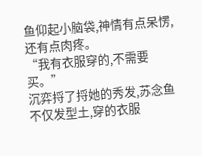鱼仰起小脑袋,神情有点呆愣,还有点肉疼。
“我有衣服穿的,不需要买。”
沉弈捋了捋她的秀发,苏念鱼不仅发型土,穿的衣服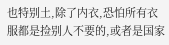也特别土,除了内衣,恐怕所有衣服都是捡别人不要的,或者是国家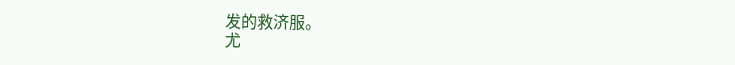发的救济服。
尤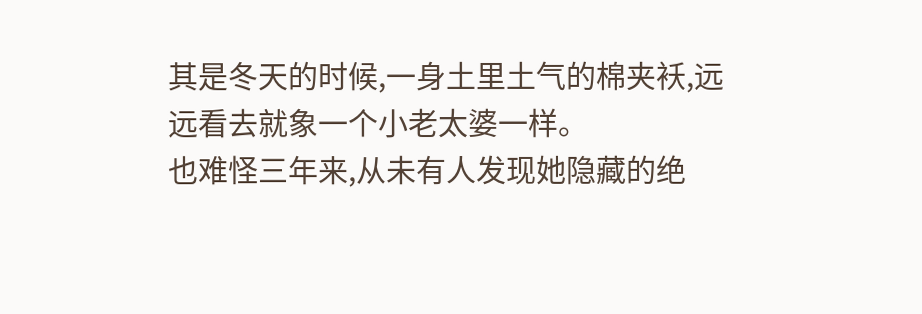其是冬天的时候,一身土里土气的棉夹袄,远远看去就象一个小老太婆一样。
也难怪三年来,从未有人发现她隐藏的绝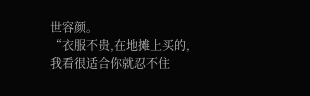世容颜。
“衣服不贵,在地摊上买的,我看很适合你就忍不住